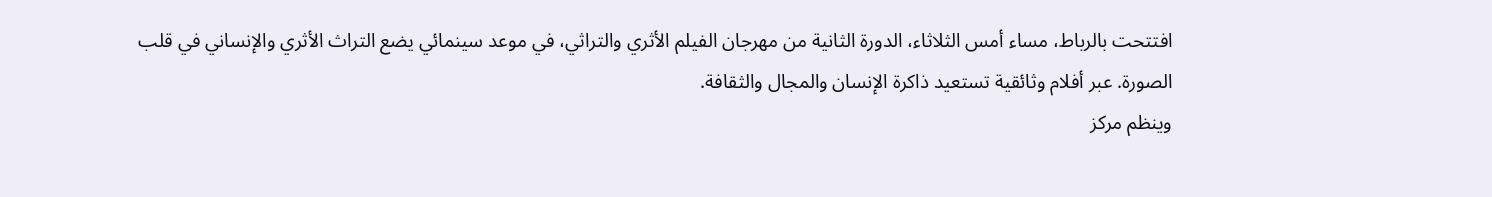افتتحت بالرباط، مساء أمس الثلاثاء، الدورة الثانية من مهرجان الفيلم الأثري والتراثي، في موعد سينمائي يضع التراث الأثري والإنساني في قلب الصورة. عبر أفلام وثائقية تستعيد ذاكرة الإنسان والمجال والثقافة.
وينظم مركز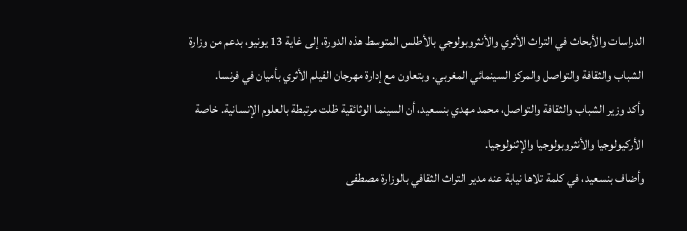الدراسات والأبحاث في التراث الأثري والأنثروبولوجي بالأطلس المتوسط هذه الدورة، إلى غاية 13 يونيو، بدعم من وزارة الشباب والثقافة والتواصل والمركز السينمائي المغربي. وبتعاون مع إدارة مهرجان الفيلم الأثري بأميان في فرنسا.
وأكد وزير الشباب والثقافة والتواصل، محمد مهدي بنسعيد، أن السينما الوثائقية ظلت مرتبطة بالعلوم الإنسانية. خاصة الأركيولوجيا والأنثروبولوجيا والإثنولوجيا.
وأضاف بنسعيد، في كلمة تلاها نيابة عنه مدير التراث الثقافي بالوزارة مصطفى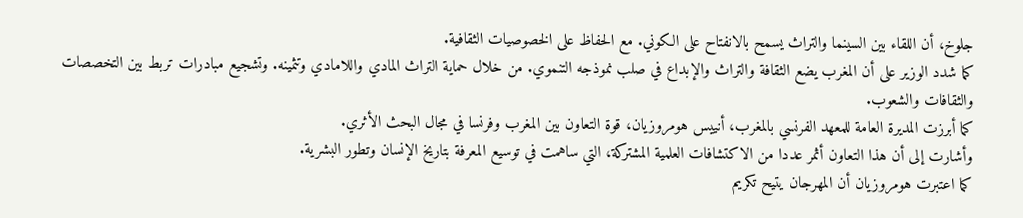جلوخ، أن اللقاء بين السينما والتراث يسمح بالانفتاح على الكوني. مع الحفاظ على الخصوصيات الثقافية.
كما شدد الوزير على أن المغرب يضع الثقافة والتراث والإبداع في صلب نموذجه التنموي. من خلال حماية التراث المادي واللامادي وتثمينه. وتشجيع مبادرات تربط بين التخصصات والثقافات والشعوب.
كما أبرزت المديرة العامة للمعهد الفرنسي بالمغرب، أنييس هومروزيان، قوة التعاون بين المغرب وفرنسا في مجال البحث الأثري.
وأشارت إلى أن هذا التعاون أثمر عددا من الاكتشافات العلمية المشتركة، التي ساهمت في توسيع المعرفة بتاريخ الإنسان وتطور البشرية.
كما اعتبرت هومروزيان أن المهرجان يتيح تكريم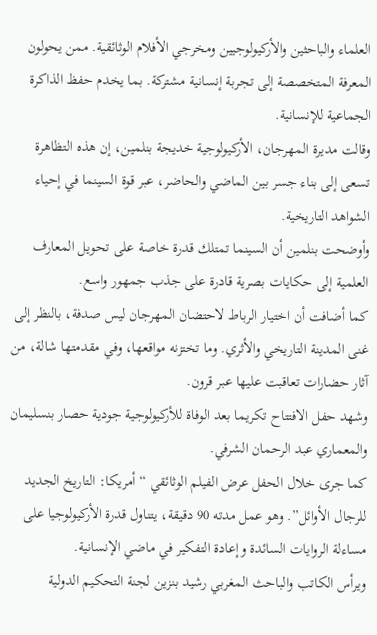العلماء والباحثين والأركيولوجيين ومخرجي الأفلام الوثائقية. ممن يحولون المعرفة المتخصصة إلى تجربة إنسانية مشتركة. بما يخدم حفظ الذاكرة الجماعية للإنسانية.
وقالت مديرة المهرجان، الأركيولوجية خديجة بنلمين، إن هذه التظاهرة تسعى إلى بناء جسر بين الماضي والحاضر، عبر قوة السينما في إحياء الشواهد التاريخية.
وأوضحت بنلمين أن السينما تمتلك قدرة خاصة على تحويل المعارف العلمية إلى حكايات بصرية قادرة على جذب جمهور واسع.
كما أضافت أن اختيار الرباط لاحتضان المهرجان ليس صدفة، بالنظر إلى غنى المدينة التاريخي والأثري. وما تختزنه مواقعها، وفي مقدمتها شالة، من آثار حضارات تعاقبت عليها عبر قرون.
وشهد حفل الافتتاح تكريما بعد الوفاة للأركيولوجية جودية حصار بنسليمان والمعماري عبد الرحمان الشرفي.
كما جرى خلال الحفل عرض الفيلم الوثائقي “أمريكا: التاريخ الجديد للرجال الأوائل”. وهو عمل مدته 90 دقيقة، يتناول قدرة الأركيولوجيا على مساءلة الروايات السائدة وإعادة التفكير في ماضي الإنسانية.
ويرأس الكاتب والباحث المغربي رشيد بنزين لجنة التحكيم الدولية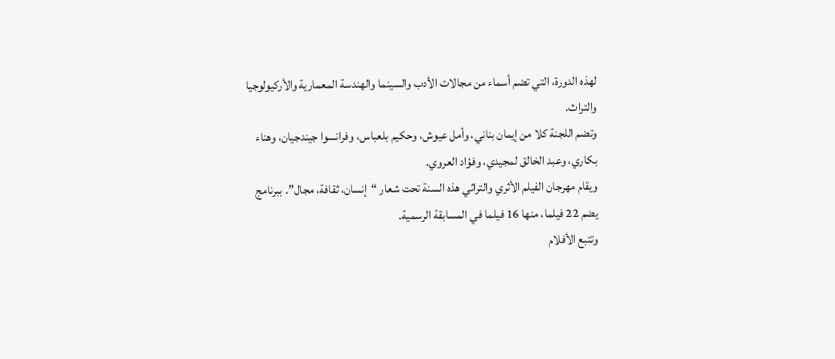لهذه الدورة، التي تضم أسماء من مجالات الأدب والسينما والهندسة المعمارية والأركيولوجيا والتراث.
وتضم اللجنة كلا من إيمان بناني، وأمل عيوش، وحكيم بلعباس، وفرانسوا جيندجيان، وهناء بكاري، وعبد الخالق لمجيدي، وفؤاد العروي.
ويقام مهرجان الفيلم الأثري والتراثي هذه السنة تحت شعار “إنسان، ثقافة، مجال”. ببرنامج يضم 22 فيلما، منها 16 فيلما في المسابقة الرسمية.
وتتبع الأفلام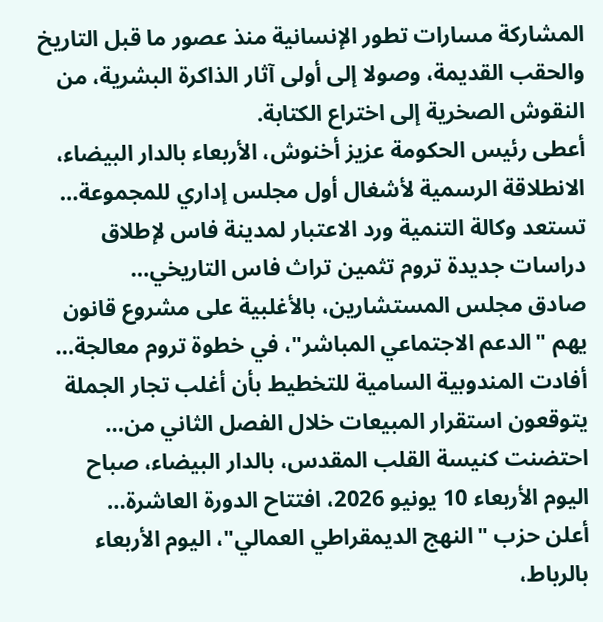المشاركة مسارات تطور الإنسانية منذ عصور ما قبل التاريخ والحقب القديمة، وصولا إلى أولى آثار الذاكرة البشرية، من النقوش الصخرية إلى اختراع الكتابة.
أعطى رئيس الحكومة عزيز أخنوش، الأربعاء بالدار البيضاء، الانطلاقة الرسمية لأشغال أول مجلس إداري للمجموعة…
تستعد وكالة التنمية ورد الاعتبار لمدينة فاس لإطلاق دراسات جديدة تروم تثمين تراث فاس التاريخي…
صادق مجلس المستشارين، بالأغلبية على مشروع قانون يهم "الدعم الاجتماعي المباشر"، في خطوة تروم معالجة…
أفادت المندوبية السامية للتخطيط بأن أغلب تجار الجملة يتوقعون استقرار المبيعات خلال الفصل الثاني من…
احتضنت كنيسة القلب المقدس، بالدار البيضاء، صباح اليوم الأربعاء 10 يونيو 2026، افتتاح الدورة العاشرة…
أعلن حزب "النهج الديمقراطي العمالي"، اليوم الأربعاء بالرباط،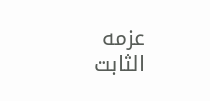عزمه الثابت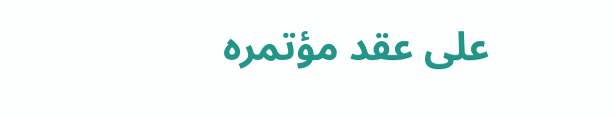على عقد مؤتمره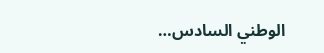الوطني السادس…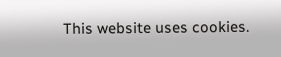This website uses cookies.